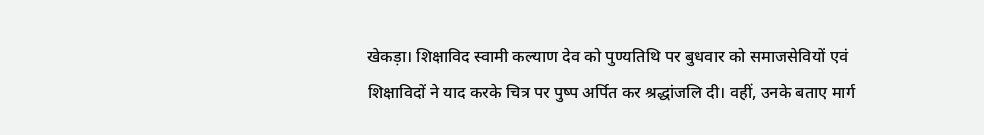खेकड़ा। शिक्षाविद स्वामी कल्याण देव को पुण्यतिथि पर बुधवार को समाजसेवियों एवं शिक्षाविदों ने याद करके चित्र पर पुष्प अर्पित कर श्रद्धांजलि दी। वहीं, उनके बताए मार्ग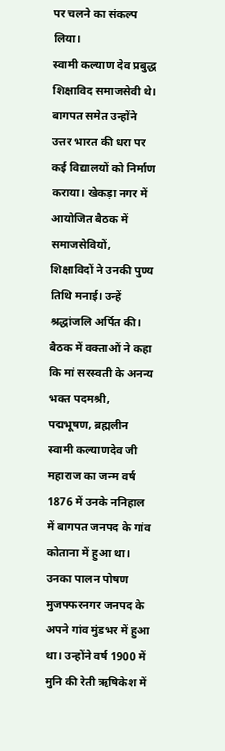पर चलने का संकल्प लिया।
स्वामी कल्याण देव प्रबुद्ध शिक्षाविद समाजसेवी थे। बागपत समेत उन्होंने उत्तर भारत की धरा पर कई विद्यालयों को निर्माण कराया। खेकड़ा नगर में आयोजित बैठक में समाजसेवियों, शिक्षाविदों ने उनकी पुण्य तिथि मनाई। उन्हें श्रद्धांजलि अर्पित की। बैठक में वक्ताओं ने कहा कि मां सरस्वती के अनन्य भक्त पदमश्री, पद्मभूषण, ब्रह्मलीन स्वामी कल्याणदेव जी महाराज का जन्म वर्ष 1876 में उनके ननिहाल में बागपत जनपद के गांव कोताना में हुआ था। उनका पालन पोषण मुजफ्फरनगर जनपद के अपने गांव मुंडभर में हुआ था। उन्होंने वर्ष 1900 में मुनि की रेती ऋषिकेश में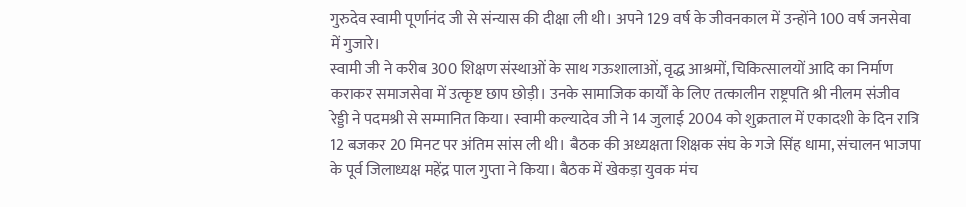गुरुदेव स्वामी पूर्णानंद जी से संन्यास की दीक्षा ली थी। अपने 129 वर्ष के जीवनकाल में उन्होंने 100 वर्ष जनसेवा में गुजारे।
स्वामी जी ने करीब 300 शिक्षण संस्थाओं के साथ गऊशालाओं, वृद्ध आश्रमों, चिकित्सालयों आदि का निर्माण कराकर समाजसेवा में उत्कृष्ट छाप छोड़ी। उनके सामाजिक कार्यों के लिए तत्कालीन राष्ट्रपति श्री नीलम संजीव रेड्डी ने पदमश्री से सम्मानित किया। स्वामी कल्यादेव जी ने 14 जुलाई 2004 को शुक्रताल में एकादशी के दिन रात्रि 12 बजकर 20 मिनट पर अंतिम सांस ली थी। बैठक की अध्यक्षता शिक्षक संघ के गजे सिंह धामा, संचालन भाजपा के पूर्व जिलाध्यक्ष महेंद्र पाल गुप्ता ने किया। बैठक में खेकड़ा युवक मंच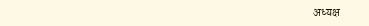अध्यक्ष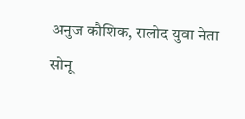अनुज कौशिक, रालोद युवा नेता सोनू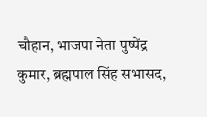चौहान, भाजपा नेता पुष्पेंद्र कुमार, ब्रह्मपाल सिंह सभासद,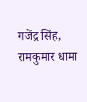गजेंद्र सिंह, रामकुमार धामा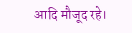आदि मौजूद रहे।